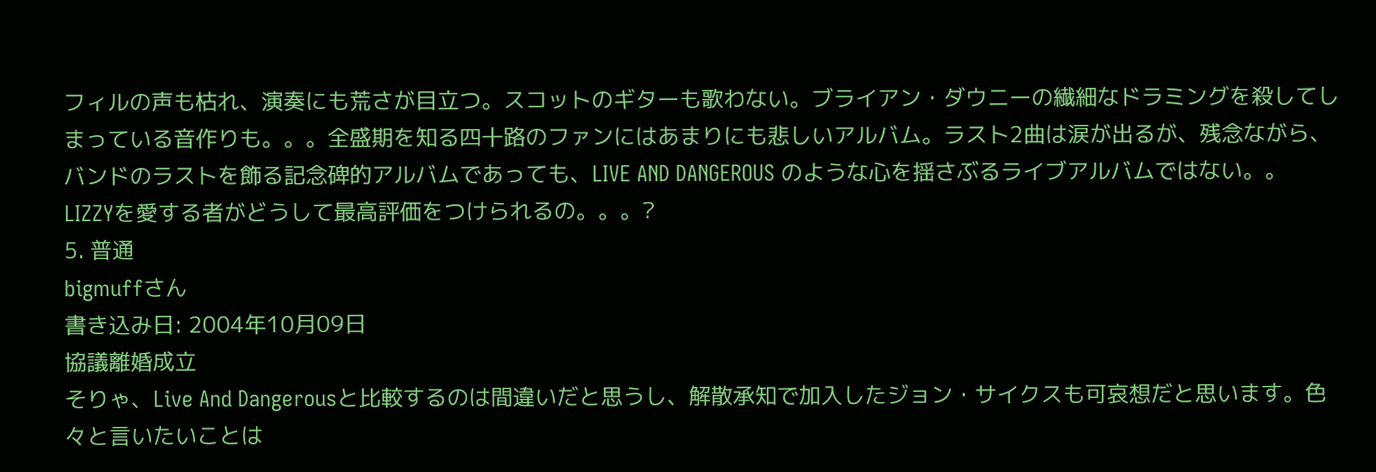フィルの声も枯れ、演奏にも荒さが目立つ。スコットのギターも歌わない。ブライアン・ダウニーの繊細なドラミングを殺してしまっている音作りも。。。全盛期を知る四十路のファンにはあまりにも悲しいアルバム。ラスト2曲は涙が出るが、残念ながら、バンドのラストを飾る記念碑的アルバムであっても、LIVE AND DANGEROUS のような心を揺さぶるライブアルバムではない。。
LIZZYを愛する者がどうして最高評価をつけられるの。。。?
5. 普通
bigmuffさん
書き込み日: 2004年10月09日
協議離婚成立
そりゃ、Live And Dangerousと比較するのは間違いだと思うし、解散承知で加入したジョン・サイクスも可哀想だと思います。色々と言いたいことは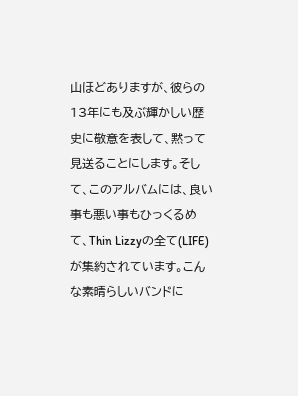山ほどありますが、彼らの13年にも及ぶ輝かしい歴史に敬意を表して、黙って見送ることにします。そして、このアルバムには、良い事も悪い事もひっくるめて、Thin Lizzyの全て(LIFE)が集約されています。こんな素晴らしいバンドに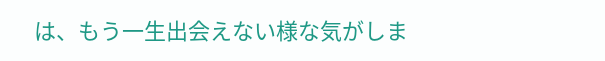は、もう一生出会えない様な気がしま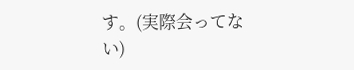す。(実際会ってない)